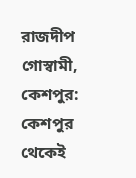রাজদীপ গোস্বামী, কেশপুর: কেশপুর থেকেই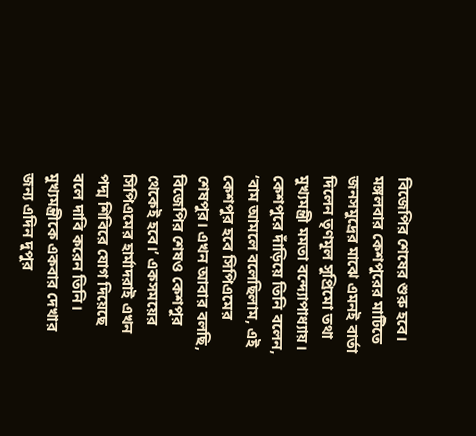বিজেপির শেষের শুরু হবে। মঙ্গলবার কেশপুরের মাটিতে জনসমুদ্রের মাঝে এমনই বার্তা দিলেন তৃণমূল সুপ্রিমো তথা মুখ্যমন্ত্রী মমতা বন্দ্যোপাধ্যায়। কেশপুরে দাঁড়িয়ে তিনি বলেন, ‘বাম আমলে বলেছিলাম, এই কেশপুর হবে সিপিএমের শেষপুর। এখন আবার বলছি, বিজেপির শেষও কেশপুর থেকেই হবে।’ একসময়ের সিপিএমের হার্মাদরাই এখন পদ্ম শিবিরে যোগ দিয়েছে বলে দাবি করেন তিনি। মুখ্যমন্ত্রীকে একবার দেখার জন্য এদিন দুপুর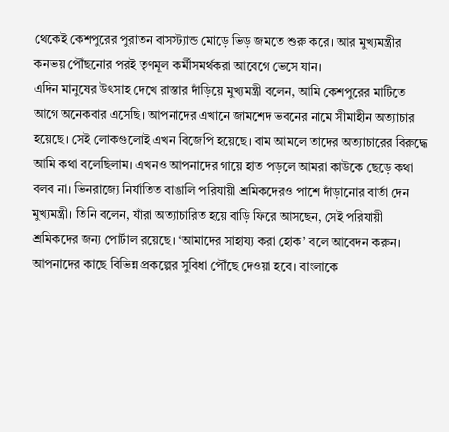থেকেই কেশপুরের পুরাতন বাসস্ট্যান্ড মোড়ে ভিড় জমতে শুরু করে। আর মুখ্যমন্ত্রীর কনভয় পৌঁছনোর পরই তৃণমূল কর্মীসমর্থকরা আবেগে ভেসে যান।
এদিন মানুষের উৎসাহ দেখে রাস্তার দাঁড়িয়ে মুখ্যমন্ত্রী বলেন, আমি কেশপুরের মাটিতে আগে অনেকবার এসেছি। আপনাদের এখানে জামশেদ ভবনের নামে সীমাহীন অত্যাচার হয়েছে। সেই লোকগুলোই এখন বিজেপি হয়েছে। বাম আমলে তাদের অত্যাচারের বিরুদ্ধে আমি কথা বলেছিলাম। এখনও আপনাদের গায়ে হাত পড়লে আমরা কাউকে ছেড়ে কথা বলব না। ভিনরাজ্যে নির্যাতিত বাঙালি পরিযায়ী শ্রমিকদেরও পাশে দাঁড়ানোর বার্তা দেন মুখ্যমন্ত্রী। তিনি বলেন, যাঁরা অত্যাচারিত হয়ে বাড়ি ফিরে আসছেন, সেই পরিযায়ী শ্রমিকদের জন্য পোর্টাল রয়েছে। ‘আমাদের সাহায্য করা হোক’ বলে আবেদন করুন। আপনাদের কাছে বিভিন্ন প্রকল্পের সুবিধা পৌঁছে দেওয়া হবে। বাংলাকে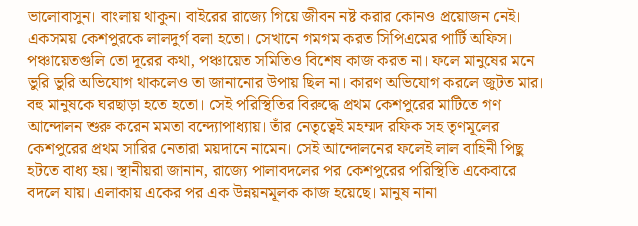ভালোবাসুন। বাংলায় থাকুন। বাইরের রাজ্যে গিয়ে জীবন নষ্ট করার কোনও প্রয়োজন নেই।
একসময় কেশপুরকে লালদুর্গ বলা হতো। সেখানে গমগম করত সিপিএমের পার্টি অফিস। পঞ্চায়েতগুলি তো দূরের কথা, পঞ্চায়েত সমিতিও বিশেষ কাজ করত না। ফলে মানুষের মনে ভুরি ভুরি অভিযোগ থাকলেও তা জানানোর উপায় ছিল না। কারণ অভিযোগ করলে জুটত মার। বহু মানুষকে ঘরছাড়া হতে হতো। সেই পরিস্থিতির বিরুদ্ধে প্রথম কেশপুরের মাটিতে গণ আন্দোলন শুরু করেন মমতা বন্দ্যোপাধ্যায়। তাঁর নেতৃত্বেই মহম্মদ রফিক সহ তৃণমূলের কেশপুরের প্রথম সারির নেতারা ময়দানে নামেন। সেই আন্দোলনের ফলেই লাল বাহিনী পিছু হটতে বাধ্য হয়। স্থানীয়রা জানান, রাজ্যে পালাবদলের পর কেশপুরের পরিস্থিতি একেবারে বদলে যায়। এলাকায় একের পর এক উন্নয়নমূলক কাজ হয়েছে। মানুষ নানা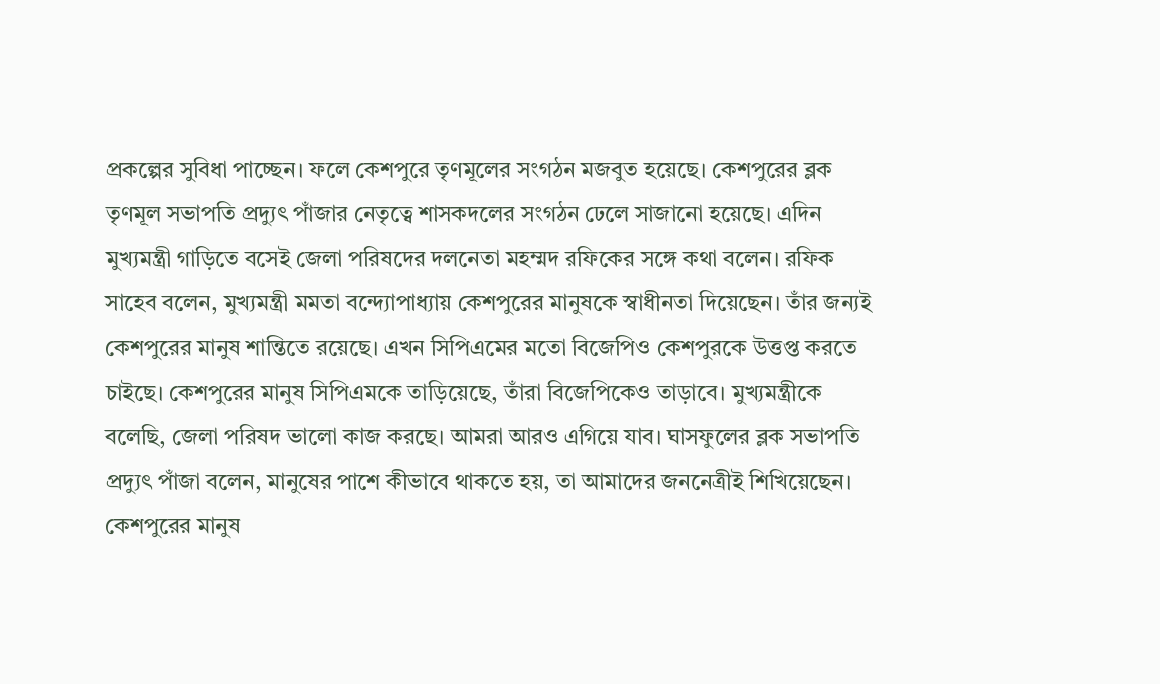প্রকল্পের সুবিধা পাচ্ছেন। ফলে কেশপুরে তৃণমূলের সংগঠন মজবুত হয়েছে। কেশপুরের ব্লক তৃণমূল সভাপতি প্রদ্যুৎ পাঁজার নেতৃত্বে শাসকদলের সংগঠন ঢেলে সাজানো হয়েছে। এদিন মুখ্যমন্ত্রী গাড়িতে বসেই জেলা পরিষদের দলনেতা মহম্মদ রফিকের সঙ্গে কথা বলেন। রফিক সাহেব বলেন, মুখ্যমন্ত্রী মমতা বন্দ্যোপাধ্যায় কেশপুরের মানুষকে স্বাধীনতা দিয়েছেন। তাঁর জন্যই কেশপুরের মানুষ শান্তিতে রয়েছে। এখন সিপিএমের মতো বিজেপিও কেশপুরকে উত্তপ্ত করতে চাইছে। কেশপুরের মানুষ সিপিএমকে তাড়িয়েছে, তাঁরা বিজেপিকেও তাড়াবে। মুখ্যমন্ত্রীকে বলেছি, জেলা পরিষদ ভালো কাজ করছে। আমরা আরও এগিয়ে যাব। ঘাসফুলের ব্লক সভাপতি প্রদ্যুৎ পাঁজা বলেন, মানুষের পাশে কীভাবে থাকতে হয়, তা আমাদের জননেত্রীই শিখিয়েছেন। কেশপুরের মানুষ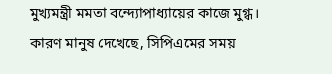মুখ্যমন্ত্রী মমতা বন্দ্যোপাধ্যায়ের কাজে মুগ্ধ। কারণ মানুষ দেখেছে, সিপিএমের সময়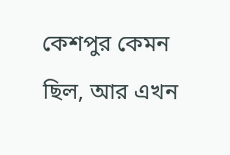কেশপুর কেমন ছিল, আর এখন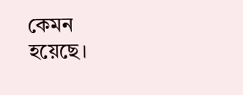কেমন হয়েছে।